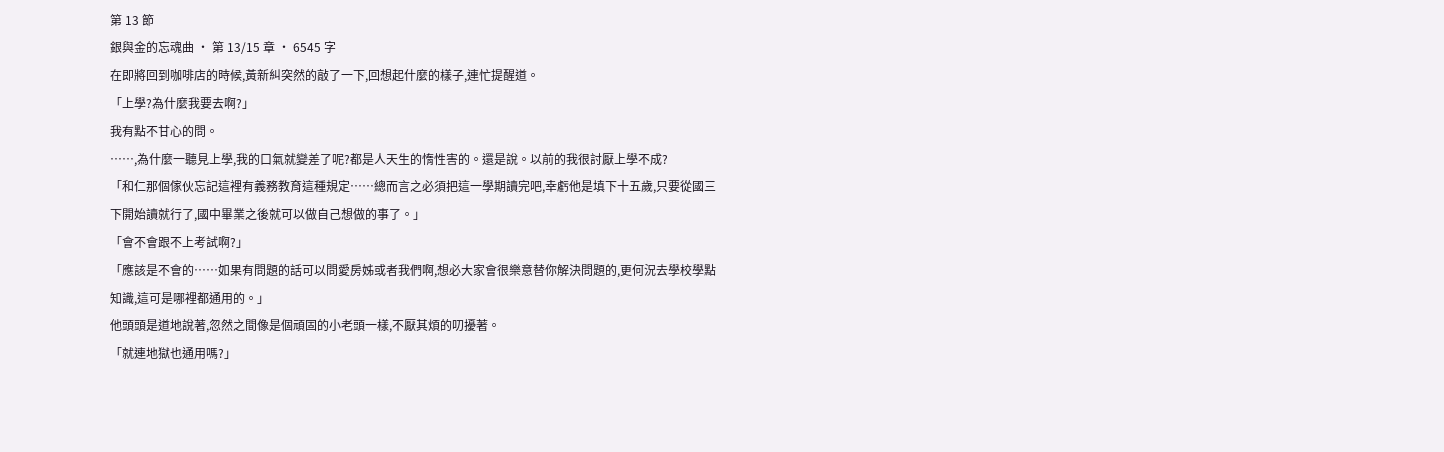第 13 節
銀與金的忘魂曲 · 第 13/15 章 · 6545 字
在即將回到咖啡店的時候,黃新糾突然的敲了一下,回想起什麼的樣子,連忙提醒道。
「上學?為什麼我要去啊?」
我有點不甘心的問。
……,為什麼一聽見上學,我的口氣就變差了呢?都是人天生的惰性害的。還是說。以前的我很討厭上學不成?
「和仁那個傢伙忘記這裡有義務教育這種規定……總而言之必須把這一學期讀完吧,幸虧他是填下十五歲,只要從國三下開始讀就行了,國中畢業之後就可以做自己想做的事了。」
「會不會跟不上考試啊?」
「應該是不會的……如果有問題的話可以問愛房姊或者我們啊,想必大家會很樂意替你解決問題的,更何況去學校學點知識,這可是哪裡都通用的。」
他頭頭是道地說著,忽然之間像是個頑固的小老頭一樣,不厭其煩的叨擾著。
「就連地獄也通用嗎?」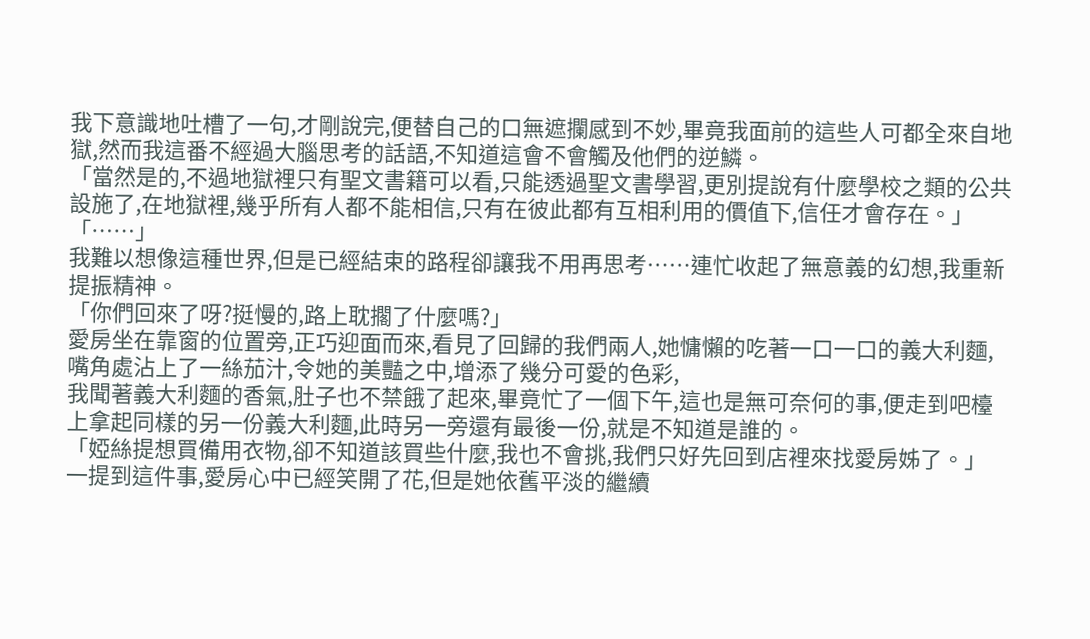我下意識地吐槽了一句,才剛說完,便替自己的口無遮攔感到不妙,畢竟我面前的這些人可都全來自地獄,然而我這番不經過大腦思考的話語,不知道這會不會觸及他們的逆鱗。
「當然是的,不過地獄裡只有聖文書籍可以看,只能透過聖文書學習,更別提說有什麼學校之類的公共設施了,在地獄裡,幾乎所有人都不能相信,只有在彼此都有互相利用的價值下,信任才會存在。」
「……」
我難以想像這種世界,但是已經結束的路程卻讓我不用再思考……連忙收起了無意義的幻想,我重新提振精神。
「你們回來了呀?挺慢的,路上耽擱了什麼嗎?」
愛房坐在靠窗的位置旁,正巧迎面而來,看見了回歸的我們兩人,她慵懶的吃著一口一口的義大利麵,嘴角處沾上了一絲茄汁,令她的美豔之中,增添了幾分可愛的色彩,
我聞著義大利麵的香氣,肚子也不禁餓了起來,畢竟忙了一個下午,這也是無可奈何的事,便走到吧檯上拿起同樣的另一份義大利麵,此時另一旁還有最後一份,就是不知道是誰的。
「婭絲提想買備用衣物,卻不知道該買些什麼,我也不會挑,我們只好先回到店裡來找愛房姊了。」
一提到這件事,愛房心中已經笑開了花,但是她依舊平淡的繼續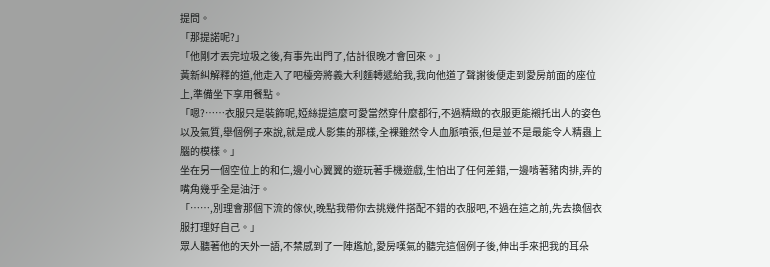提問。
「那提諾呢?」
「他剛才丟完垃圾之後,有事先出門了,估計很晚才會回來。」
黃新糾解釋的道,他走入了吧檯旁將義大利麵轉遞給我,我向他道了聲謝後便走到愛房前面的座位上,準備坐下享用餐點。
「嗯?……衣服只是裝飾呢,婭絲提這麼可愛當然穿什麼都行,不過精緻的衣服更能襯托出人的姿色以及氣質,舉個例子來說,就是成人影集的那樣,全裸雖然令人血脈噴張,但是並不是最能令人精蟲上腦的模樣。」
坐在另一個空位上的和仁,邊小心翼翼的遊玩著手機遊戲,生怕出了任何差錯,一邊啃著豬肉排,弄的嘴角幾乎全是油汙。
「……,別理會那個下流的傢伙,晚點我帶你去挑幾件搭配不錯的衣服吧,不過在這之前,先去換個衣服打理好自己。」
眾人聽著他的天外一語,不禁感到了一陣尷尬,愛房嘆氣的聽完這個例子後,伸出手來把我的耳朵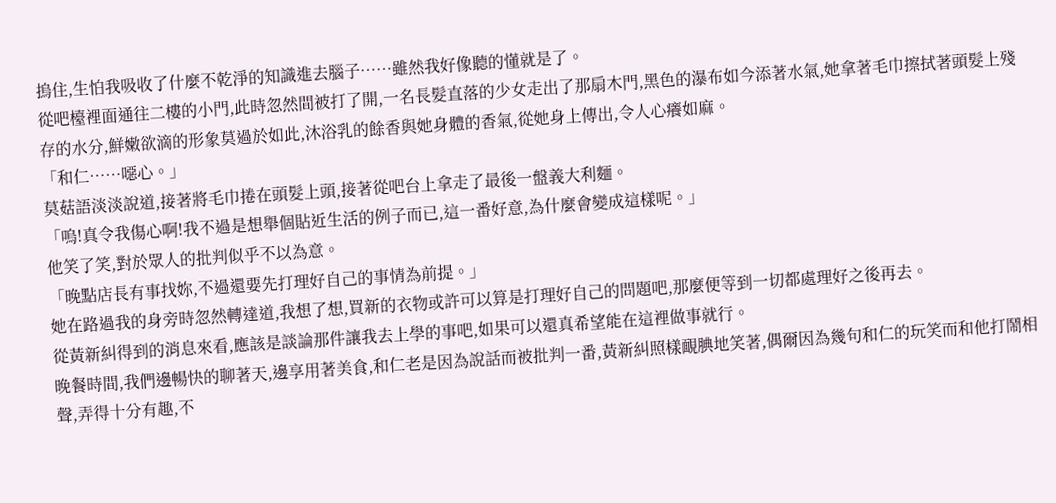摀住,生怕我吸收了什麼不乾淨的知識進去腦子……雖然我好像聽的懂就是了。
從吧檯裡面通往二樓的小門,此時忽然間被打了開,一名長髮直落的少女走出了那扇木門,黑色的瀑布如今添著水氣,她拿著毛巾擦拭著頭髮上殘存的水分,鮮嫩欲滴的形象莫過於如此,沐浴乳的餘香與她身體的香氣,從她身上傳出,令人心癢如麻。
「和仁……噁心。」
莫菇語淡淡說道,接著將毛巾捲在頭髮上頭,接著從吧台上拿走了最後一盤義大利麵。
「嗚!真令我傷心啊!我不過是想舉個貼近生活的例子而已,這一番好意,為什麼會變成這樣呢。」
他笑了笑,對於眾人的批判似乎不以為意。
「晚點店長有事找妳,不過還要先打理好自己的事情為前提。」
她在路過我的身旁時忽然轉達道,我想了想,買新的衣物或許可以算是打理好自己的問題吧,那麼便等到一切都處理好之後再去。
從黃新糾得到的消息來看,應該是談論那件讓我去上學的事吧,如果可以還真希望能在這裡做事就行。
晚餐時間,我們邊暢快的聊著天,邊享用著美食,和仁老是因為說話而被批判一番,黃新糾照樣靦腆地笑著,偶爾因為幾句和仁的玩笑而和他打鬧相聲,弄得十分有趣,不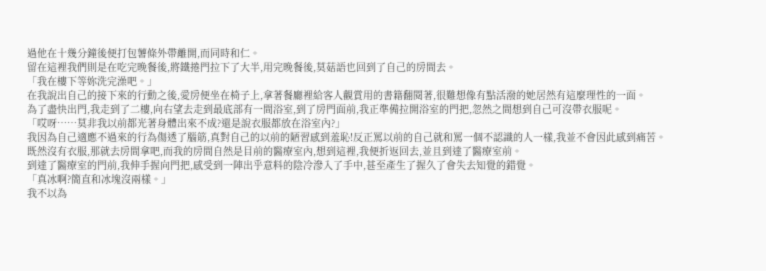過他在十幾分鐘後便打包薯條外帶離開,而同時和仁。
留在這裡我們則是在吃完晚餐後,將鐵捲門拉下了大半,用完晚餐後,莫菇語也回到了自己的房間去。
「我在樓下等妳洗完澡吧。」
在我說出自己的接下來的行動之後,愛房便坐在椅子上,拿著餐廳裡給客人觀賞用的書籍翻閱著,很難想像有點活潑的她居然有這麼理性的一面。
為了盡快出門,我走到了二樓,向右望去走到最底部有一間浴室,到了房門面前,我正準備拉開浴室的門把,忽然之間想到自己可沒帶衣服呢。
「哎呀……莫非我以前都光著身體出來不成?還是說衣服都放在浴室內?」
我因為自己適應不過來的行為傷透了腦筋,真對自己的以前的陋習感到羞恥!反正罵以前的自己就和罵一個不認識的人一樣,我並不會因此感到痛苦。
既然沒有衣服,那就去房間拿吧,而我的房間自然是目前的醫療室內,想到這裡,我便折返回去,並且到達了醫療室前。
到達了醫療室的門前,我伸手握向門把,感受到一陣出乎意料的陰冷滲入了手中,甚至產生了握久了會失去知覺的錯覺。
「真冰啊?簡直和冰塊沒兩樣。」
我不以為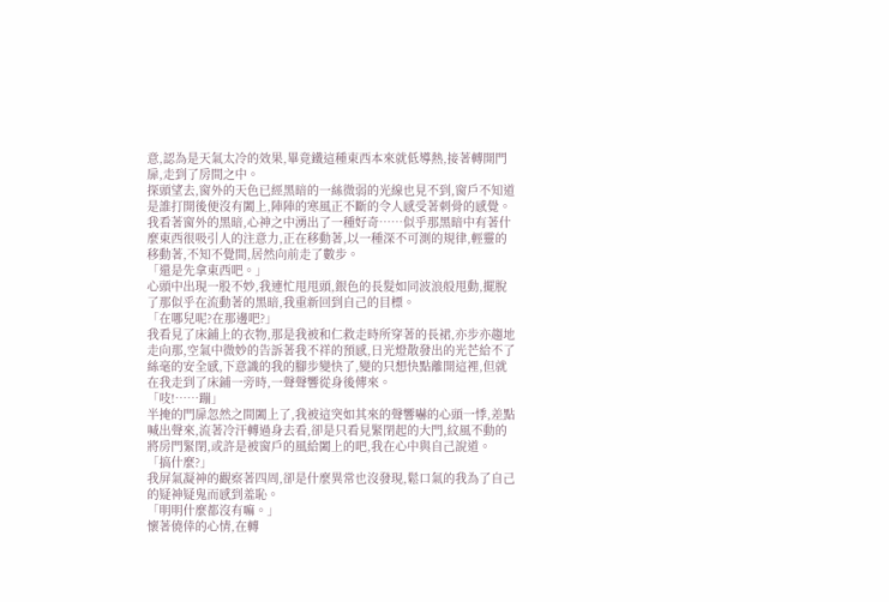意,認為是天氣太冷的效果,畢竟鐵這種東西本來就低導熱,接著轉開門扉,走到了房間之中。
探頭望去,窗外的天色已經黑暗的一絲微弱的光線也見不到,窗戶不知道是誰打開後便沒有闔上,陣陣的寒風正不斷的令人感受著刺骨的感覺。
我看著窗外的黑暗,心神之中湧出了一種好奇……似乎那黑暗中有著什麼東西很吸引人的注意力,正在移動著,以一種深不可測的規律,輕靈的移動著,不知不覺間,居然向前走了數步。
「還是先拿東西吧。」
心頭中出現一股不妙,我連忙甩甩頭,銀色的長髮如同波浪般甩動,擺脫了那似乎在流動著的黑暗,我重新回到自己的目標。
「在哪兒呢?在那邊吧?」
我看見了床鋪上的衣物,那是我被和仁救走時所穿著的長裙,亦步亦趨地走向那,空氣中微妙的告訴著我不祥的預感,日光燈散發出的光芒給不了絲毫的安全感,下意識的我的腳步變快了,變的只想快點離開這裡,但就在我走到了床鋪一旁時,一聲聲響從身後傳來。
「吱!……蹦」
半掩的門扉忽然之間闔上了,我被這突如其來的聲響嚇的心頭一悸,差點喊出聲來,流著冷汗轉過身去看,卻是只看見緊閉起的大門,紋風不動的將房門緊閉,或許是被窗戶的風給闔上的吧,我在心中與自己說道。
「搞什麼?」
我屏氣凝神的觀察著四周,卻是什麼異常也沒發現,鬆口氣的我為了自己的疑神疑鬼而感到羞恥。
「明明什麼都沒有嘛。」
懷著僥倖的心情,在轉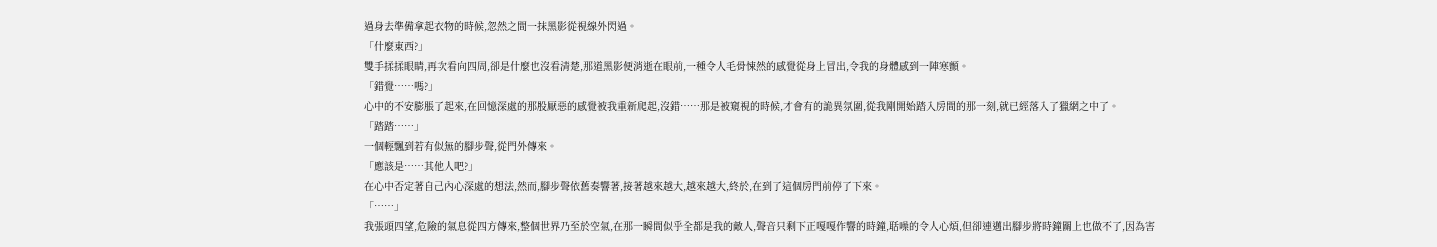過身去準備拿起衣物的時候,忽然之間一抹黑影從視線外閃過。
「什麼東西?」
雙手揉揉眼睛,再次看向四周,卻是什麼也沒看清楚,那道黑影便消逝在眼前,一種令人毛骨悚然的感覺從身上冒出,令我的身體感到一陣寒顫。
「錯覺……嗎?」
心中的不安膨脹了起來,在回憶深處的那股厭惡的感覺被我重新爬起,沒錯……那是被窺視的時候,才會有的詭異氛圍,從我剛開始踏入房間的那一刻,就已經落入了獵網之中了。
「踏踏……」
一個輕飄到若有似無的腳步聲,從門外傳來。
「應該是……其他人吧?」
在心中否定著自己內心深處的想法,然而,腳步聲依舊奏響著,接著越來越大,越來越大,終於,在到了這個房門前停了下來。
「……」
我張頭四望,危險的氣息從四方傳來,整個世界乃至於空氣,在那一瞬間似乎全都是我的敵人,聲音只剩下正嘎嘎作響的時鐘,聒噪的令人心煩,但卻連邁出腳步將時鐘關上也做不了,因為害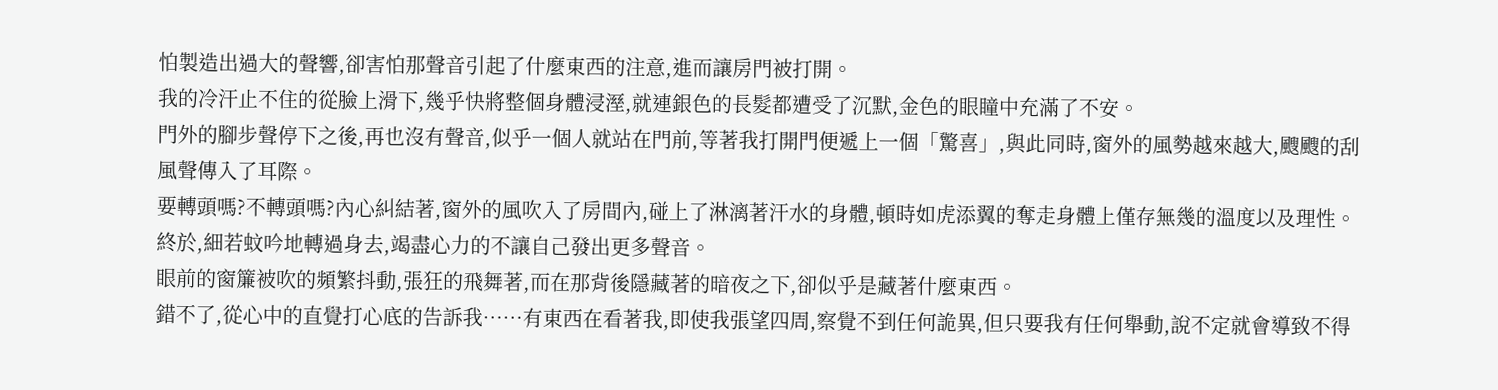怕製造出過大的聲響,卻害怕那聲音引起了什麼東西的注意,進而讓房門被打開。
我的冷汗止不住的從臉上滑下,幾乎快將整個身體浸溼,就連銀色的長髮都遭受了沉默,金色的眼瞳中充滿了不安。
門外的腳步聲停下之後,再也沒有聲音,似乎一個人就站在門前,等著我打開門便遞上一個「驚喜」,與此同時,窗外的風勢越來越大,颼颼的刮風聲傳入了耳際。
要轉頭嗎?不轉頭嗎?內心糾結著,窗外的風吹入了房間內,碰上了淋漓著汗水的身體,頓時如虎添翼的奪走身體上僅存無幾的溫度以及理性。
終於,細若蚊吟地轉過身去,竭盡心力的不讓自己發出更多聲音。
眼前的窗簾被吹的頻繁抖動,張狂的飛舞著,而在那背後隱藏著的暗夜之下,卻似乎是藏著什麼東西。
錯不了,從心中的直覺打心底的告訴我……有東西在看著我,即使我張望四周,察覺不到任何詭異,但只要我有任何舉動,說不定就會導致不得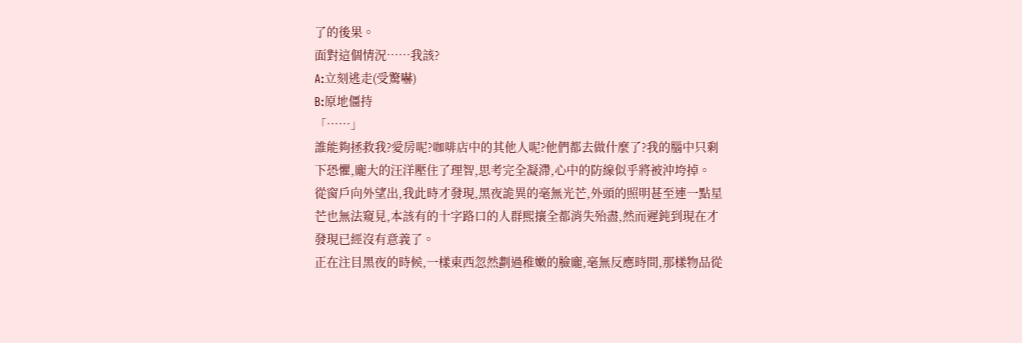了的後果。
面對這個情況……我該?
A:立刻逃走(受驚嚇)
B:原地僵持
「……」
誰能夠拯救我?愛房呢?咖啡店中的其他人呢?他們都去做什麼了?我的腦中只剩下恐懼,龐大的汪洋壓住了理智,思考完全凝滯,心中的防線似乎將被沖垮掉。
從窗戶向外望出,我此時才發現,黑夜詭異的毫無光芒,外頭的照明甚至連一點星芒也無法窺見,本該有的十字路口的人群熙攘全都消失殆盡,然而遲鈍到現在才發現已經沒有意義了。
正在注目黑夜的時候,一樣東西忽然劃過稚嫩的臉龐,毫無反應時間,那樣物品從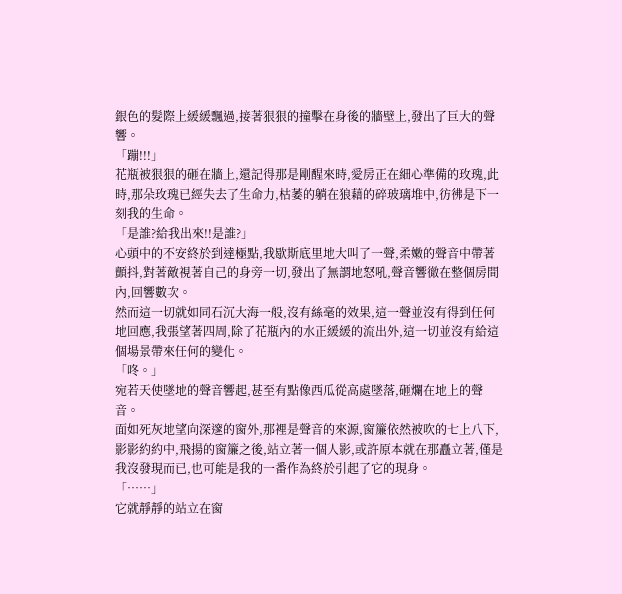銀色的髮際上緩緩飄過,接著狠狠的撞擊在身後的牆壁上,發出了巨大的聲響。
「蹦!!!」
花瓶被狠狠的砸在牆上,還記得那是剛醒來時,愛房正在細心準備的玫瑰,此時,那朵玫瑰已經失去了生命力,枯萎的躺在狼藉的碎玻璃堆中,彷彿是下一刻我的生命。
「是誰?給我出來!!是誰?」
心頭中的不安終於到達極點,我歇斯底里地大叫了一聲,柔嫩的聲音中帶著顫抖,對著敵視著自己的身旁一切,發出了無謂地怒吼,聲音響徹在整個房間內,回響數次。
然而這一切就如同石沉大海一般,沒有絲毫的效果,這一聲並沒有得到任何地回應,我張望著四周,除了花瓶內的水正緩緩的流出外,這一切並沒有給這個場景帶來任何的變化。
「咚。」
宛若天使墜地的聲音響起,甚至有點像西瓜從高處墜落,砸爛在地上的聲音。
面如死灰地望向深邃的窗外,那裡是聲音的來源,窗簾依然被吹的七上八下,影影約約中,飛揚的窗簾之後,站立著一個人影,或許原本就在那矗立著,僅是我沒發現而已,也可能是我的一番作為終於引起了它的現身。
「……」
它就靜靜的站立在窗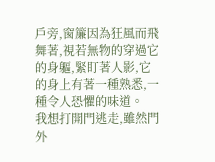戶旁,窗簾因為狂風而飛舞著,視若無物的穿過它的身軀,緊盯著人影,它的身上有著一種熟悉,一種令人恐懼的味道。
我想打開門逃走,雖然門外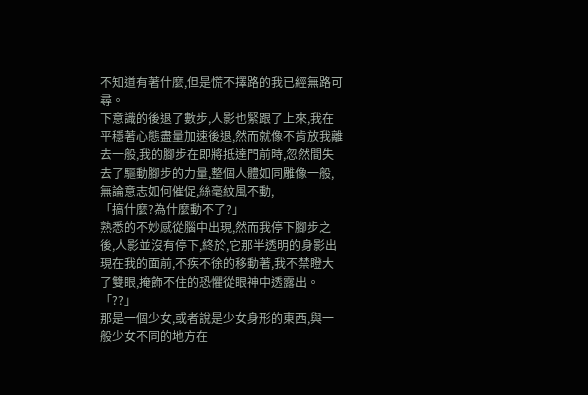不知道有著什麼,但是慌不擇路的我已經無路可尋。
下意識的後退了數步,人影也緊跟了上來,我在平穩著心態盡量加速後退,然而就像不肯放我離去一般,我的腳步在即將抵達門前時,忽然間失去了驅動腳步的力量,整個人體如同雕像一般,無論意志如何催促,絲毫紋風不動,
「搞什麼?為什麼動不了?」
熟悉的不妙感從腦中出現,然而我停下腳步之後,人影並沒有停下,終於,它那半透明的身影出現在我的面前,不疾不徐的移動著,我不禁瞪大了雙眼,掩飾不住的恐懼從眼神中透露出。
「??」
那是一個少女,或者說是少女身形的東西,與一般少女不同的地方在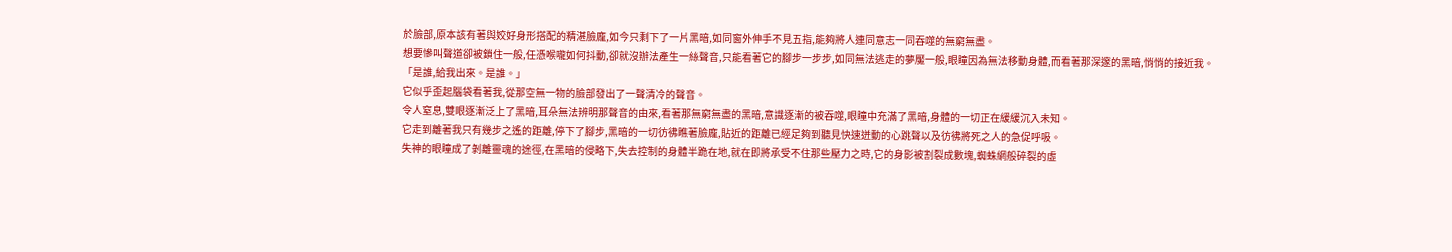於臉部,原本該有著與姣好身形搭配的精湛臉龐,如今只剩下了一片黑暗,如同窗外伸手不見五指,能夠將人連同意志一同吞噬的無窮無盡。
想要慘叫聲道卻被鎖住一般,任憑喉嚨如何抖動,卻就沒辦法產生一絲聲音,只能看著它的腳步一步步,如同無法逃走的夢魘一般,眼瞳因為無法移動身體,而看著那深邃的黑暗,悄悄的接近我。
「是誰,給我出來。是誰。」
它似乎歪起腦袋看著我,從那空無一物的臉部發出了一聲清冷的聲音。
令人窒息,雙眼逐漸泛上了黑暗,耳朵無法辨明那聲音的由來,看著那無窮無盡的黑暗,意識逐漸的被吞噬,眼瞳中充滿了黑暗,身體的一切正在緩緩沉入未知。
它走到離著我只有幾步之遙的距離,停下了腳步,黑暗的一切彷彿瞧著臉龐,貼近的距離已經足夠到聽見快速迸動的心跳聲以及彷彿將死之人的急促呼吸。
失神的眼瞳成了剝離靈魂的途徑,在黑暗的侵略下,失去控制的身體半跪在地,就在即將承受不住那些壓力之時,它的身影被割裂成數塊,蜘蛛網般碎裂的虛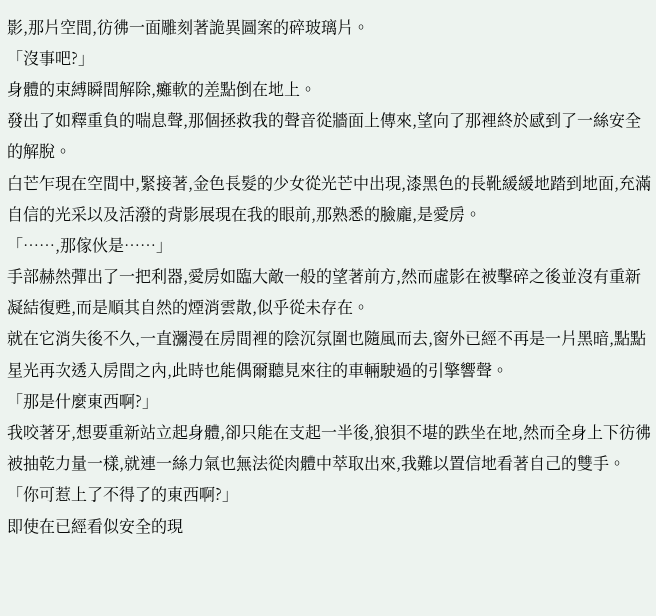影,那片空間,彷彿一面雕刻著詭異圖案的碎玻璃片。
「沒事吧?」
身體的束縛瞬間解除,癱軟的差點倒在地上。
發出了如釋重負的喘息聲,那個拯救我的聲音從牆面上傳來,望向了那裡終於感到了一絲安全的解脫。
白芒乍現在空間中,緊接著,金色長髮的少女從光芒中出現,漆黑色的長靴緩緩地踏到地面,充滿自信的光采以及活潑的背影展現在我的眼前,那熟悉的臉龐,是愛房。
「……,那傢伙是……」
手部赫然彈出了一把利器,愛房如臨大敵一般的望著前方,然而虛影在被擊碎之後並沒有重新凝結復甦,而是順其自然的煙消雲散,似乎從未存在。
就在它消失後不久,一直瀰漫在房間裡的陰沉氛圍也隨風而去,窗外已經不再是一片黑暗,點點星光再次透入房間之內,此時也能偶爾聽見來往的車輛駛過的引擎響聲。
「那是什麼東西啊?」
我咬著牙,想要重新站立起身體,卻只能在支起一半後,狼狽不堪的跌坐在地,然而全身上下彷彿被抽乾力量一樣,就連一絲力氣也無法從肉體中萃取出來,我難以置信地看著自己的雙手。
「你可惹上了不得了的東西啊?」
即使在已經看似安全的現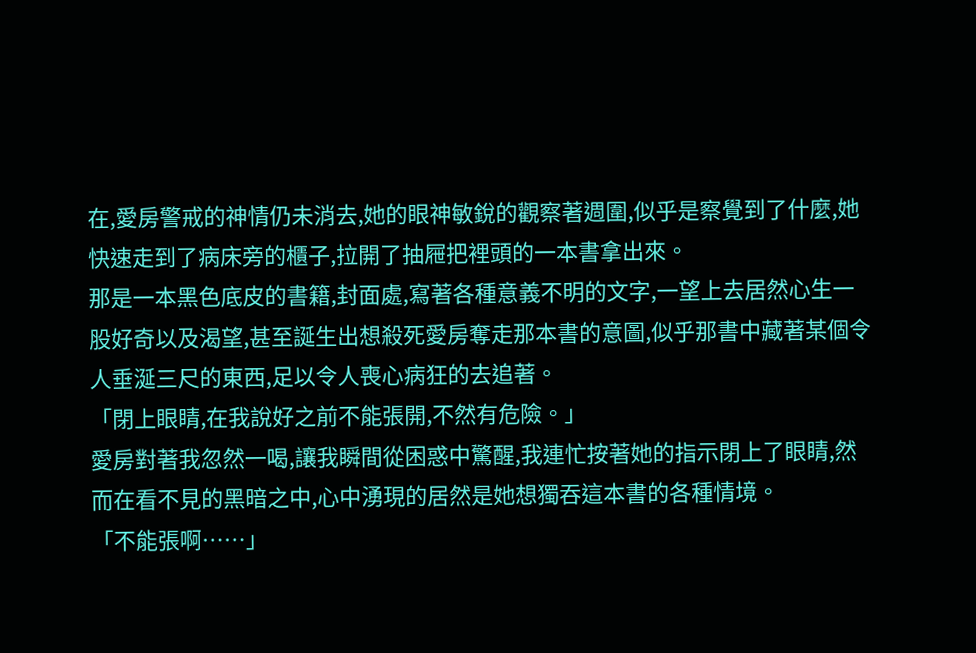在,愛房警戒的神情仍未消去,她的眼神敏銳的觀察著週圍,似乎是察覺到了什麼,她快速走到了病床旁的櫃子,拉開了抽屜把裡頭的一本書拿出來。
那是一本黑色底皮的書籍,封面處,寫著各種意義不明的文字,一望上去居然心生一股好奇以及渴望,甚至誕生出想殺死愛房奪走那本書的意圖,似乎那書中藏著某個令人垂涎三尺的東西,足以令人喪心病狂的去追著。
「閉上眼睛,在我說好之前不能張開,不然有危險。」
愛房對著我忽然一喝,讓我瞬間從困惑中驚醒,我連忙按著她的指示閉上了眼睛,然而在看不見的黑暗之中,心中湧現的居然是她想獨吞這本書的各種情境。
「不能張啊……」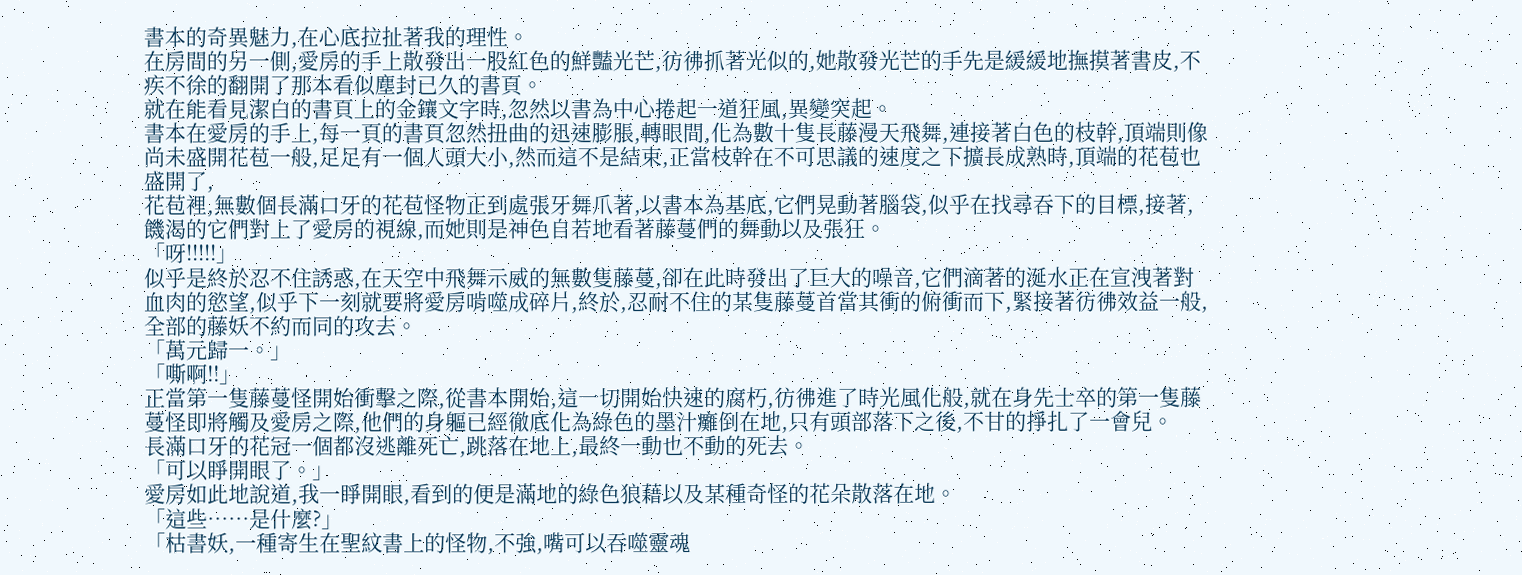書本的奇異魅力,在心底拉扯著我的理性。
在房間的另一側,愛房的手上散發出一股紅色的鮮豔光芒,彷彿抓著光似的,她散發光芒的手先是緩緩地撫摸著書皮,不疾不徐的翻開了那本看似塵封已久的書頁。
就在能看見潔白的書頁上的金鑲文字時,忽然以書為中心捲起一道狂風,異變突起。
書本在愛房的手上,每一頁的書頁忽然扭曲的迅速膨脹,轉眼間,化為數十隻長藤漫天飛舞,連接著白色的枝幹,頂端則像尚未盛開花苞一般,足足有一個人頭大小,然而這不是結束,正當枝幹在不可思議的速度之下擴長成熟時,頂端的花苞也盛開了,
花苞裡,無數個長滿口牙的花苞怪物正到處張牙舞爪著,以書本為基底,它們晃動著腦袋,似乎在找尋吞下的目標,接著,饑渴的它們對上了愛房的視線,而她則是神色自若地看著藤蔓們的舞動以及張狂。
「呀!!!!!」
似乎是終於忍不住誘惑,在天空中飛舞示威的無數隻藤蔓,卻在此時發出了巨大的噪音,它們滴著的涎水正在宣洩著對血肉的慾望,似乎下一刻就要將愛房啃噬成碎片,終於,忍耐不住的某隻藤蔓首當其衝的俯衝而下,緊接著彷彿效益一般,全部的藤妖不約而同的攻去。
「萬元歸一。」
「嘶啊!!」
正當第一隻藤蔓怪開始衝擊之際,從書本開始,這一切開始快速的腐朽,彷彿進了時光風化般,就在身先士卒的第一隻藤蔓怪即將觸及愛房之際,他們的身軀已經徹底化為綠色的墨汁癱倒在地,只有頭部落下之後,不甘的掙扎了一會兒。
長滿口牙的花冠一個都沒逃離死亡,跳落在地上,最終一動也不動的死去。
「可以睜開眼了。」
愛房如此地說道,我一睜開眼,看到的便是滿地的綠色狼藉以及某種奇怪的花朵散落在地。
「這些……是什麼?」
「枯書妖,一種寄生在聖紋書上的怪物,不強,嘴可以吞噬靈魂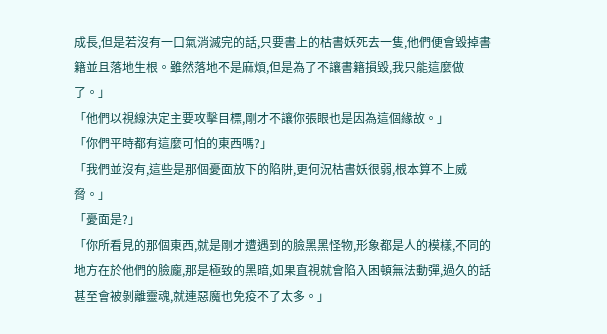成長,但是若沒有一口氣消滅完的話,只要書上的枯書妖死去一隻,他們便會毀掉書籍並且落地生根。雖然落地不是麻煩,但是為了不讓書籍損毀,我只能這麼做了。」
「他們以視線決定主要攻擊目標,剛才不讓你張眼也是因為這個緣故。」
「你們平時都有這麼可怕的東西嗎?」
「我們並沒有,這些是那個憂面放下的陷阱,更何況枯書妖很弱,根本算不上威脅。」
「憂面是?」
「你所看見的那個東西,就是剛才遭遇到的臉黑黑怪物,形象都是人的模樣,不同的地方在於他們的臉龐,那是極致的黑暗,如果直視就會陷入困頓無法動彈,過久的話甚至會被剝離靈魂,就連惡魔也免疫不了太多。」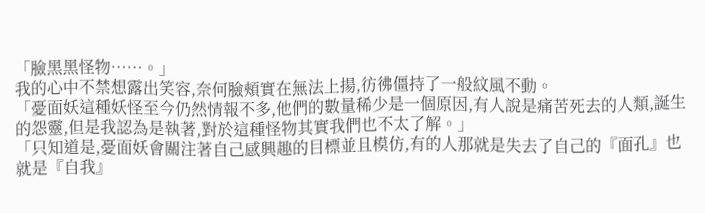「臉黑黑怪物……。」
我的心中不禁想露出笑容,奈何臉頰實在無法上揚,彷彿僵持了一般紋風不動。
「憂面妖這種妖怪至今仍然情報不多,他們的數量稀少是一個原因,有人說是痛苦死去的人類,誕生的怨靈,但是我認為是執著,對於這種怪物其實我們也不太了解。」
「只知道是,憂面妖會關注著自己感興趣的目標並且模仿,有的人那就是失去了自己的『面孔』也就是『自我』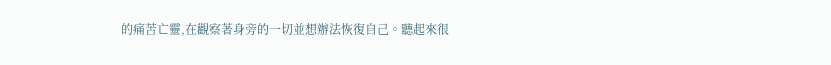的痛苦亡靈,在觀察著身旁的一切並想辦法恢復自己。聽起來很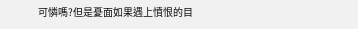可憐嗎?但是憂面如果遇上憤恨的目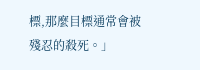標,那麼目標通常會被殘忍的殺死。」